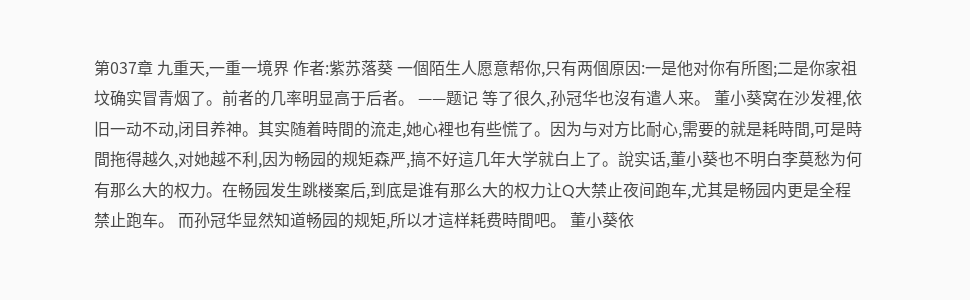第037章 九重天,一重一境界 作者:紫苏落葵 一個陌生人愿意帮你,只有两個原因:一是他对你有所图;二是你家祖坟确实冒青烟了。前者的几率明显高于后者。 ——题记 等了很久,孙冠华也沒有遣人来。 董小葵窝在沙发裡,依旧一动不动,闭目养神。其实随着時間的流走,她心裡也有些慌了。因为与对方比耐心,需要的就是耗時間,可是時間拖得越久,对她越不利,因为畅园的规矩森严,搞不好這几年大学就白上了。說实话,董小葵也不明白李莫愁为何有那么大的权力。在畅园发生跳楼案后,到底是谁有那么大的权力让Q大禁止夜间跑车,尤其是畅园内更是全程禁止跑车。 而孙冠华显然知道畅园的规矩,所以才這样耗费時間吧。 董小葵依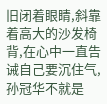旧闭着眼睛,斜靠着高大的沙发椅背,在心中一直告诫自己要沉住气,孙冠华不就是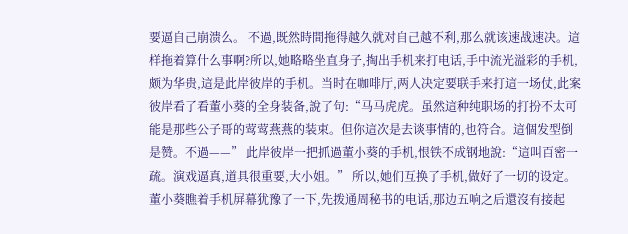要逼自己崩溃么。 不過,既然時間拖得越久就对自己越不利,那么就该速战速决。這样拖着算什么事啊?所以,她略略坐直身子,掏出手机来打电话,手中流光溢彩的手机,颇为华贵,這是此岸彼岸的手机。当时在咖啡厅,两人决定要联手来打這一场仗,此案彼岸看了看董小葵的全身装备,說了句:“马马虎虎。虽然這种纯职场的打扮不太可能是那些公子哥的莺莺燕燕的装束。但你這次是去谈事情的,也符合。這個发型倒是赞。不過——” 此岸彼岸一把抓過董小葵的手机,恨铁不成钢地說:“這叫百密一疏。演戏逼真,道具很重要,大小姐。” 所以,她们互换了手机,做好了一切的设定。 董小葵瞧着手机屏幕犹豫了一下,先拨通周秘书的电话,那边五响之后還沒有接起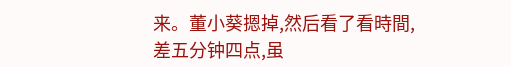来。董小葵摁掉,然后看了看時間,差五分钟四点,虽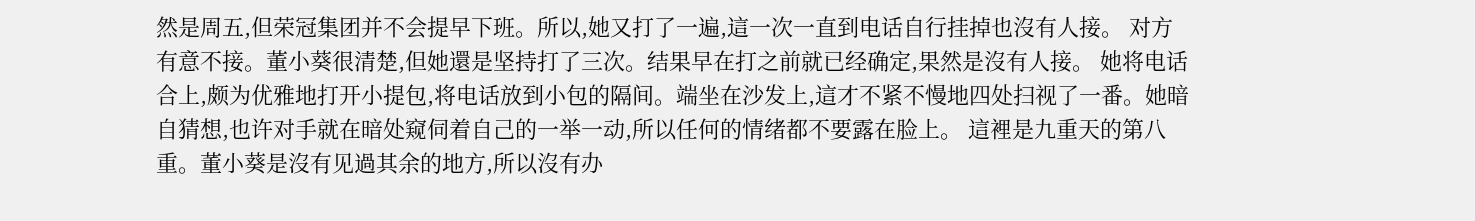然是周五,但荣冠集团并不会提早下班。所以,她又打了一遍,這一次一直到电话自行挂掉也沒有人接。 对方有意不接。董小葵很清楚,但她還是坚持打了三次。结果早在打之前就已经确定,果然是沒有人接。 她将电话合上,颇为优雅地打开小提包,将电话放到小包的隔间。端坐在沙发上,這才不紧不慢地四处扫视了一番。她暗自猜想,也许对手就在暗处窥伺着自己的一举一动,所以任何的情绪都不要露在脸上。 這裡是九重天的第八重。董小葵是沒有见過其余的地方,所以沒有办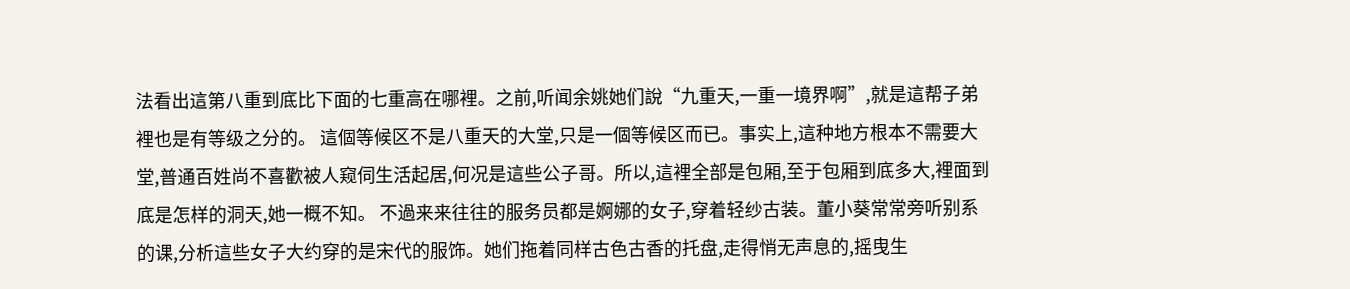法看出這第八重到底比下面的七重高在哪裡。之前,听闻余姚她们說“九重天,一重一境界啊”,就是這帮子弟裡也是有等级之分的。 這個等候区不是八重天的大堂,只是一個等候区而已。事实上,這种地方根本不需要大堂,普通百姓尚不喜歡被人窥伺生活起居,何况是這些公子哥。所以,這裡全部是包厢,至于包厢到底多大,裡面到底是怎样的洞天,她一概不知。 不過来来往往的服务员都是婀娜的女子,穿着轻纱古装。董小葵常常旁听别系的课,分析這些女子大约穿的是宋代的服饰。她们拖着同样古色古香的托盘,走得悄无声息的,摇曳生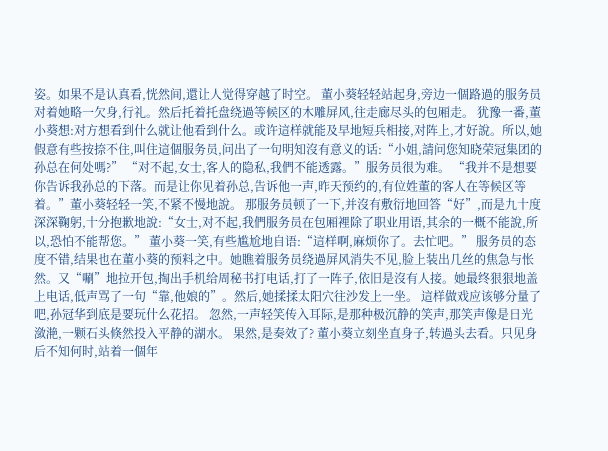姿。如果不是认真看,恍然间,還让人觉得穿越了时空。 董小葵轻轻站起身,旁边一個路過的服务员对着她略一欠身,行礼。然后托着托盘绕過等候区的木雕屏风,往走廊尽头的包厢走。 犹豫一番,董小葵想:对方想看到什么就让他看到什么。或许這样就能及早地短兵相接,对阵上,才好說。所以,她假意有些按捺不住,叫住這個服务员,问出了一句明知沒有意义的话:“小姐,請问您知晓荣冠集团的孙总在何处嗎?” “对不起,女士,客人的隐私,我們不能透露。”服务员很为难。 “我并不是想要你告诉我孙总的下落。而是让你见着孙总,告诉他一声,昨天预约的,有位姓董的客人在等候区等着。”董小葵轻轻一笑,不紧不慢地說。 那服务员顿了一下,并沒有敷衍地回答“好”,而是九十度深深鞠躬,十分抱歉地說:“女士,对不起,我們服务员在包厢裡除了职业用语,其余的一概不能說,所以,恐怕不能帮您。” 董小葵一笑,有些尴尬地自语:“這样啊,麻烦你了。去忙吧。” 服务员的态度不错,结果也在董小葵的预料之中。她瞧着服务员绕過屏风消失不见,脸上装出几丝的焦急与怅然。又“唰”地拉开包,掏出手机给周秘书打电话,打了一阵子,依旧是沒有人接。她最终狠狠地盖上电话,低声骂了一句“靠,他娘的”。然后,她揉揉太阳穴往沙发上一坐。 這样做戏应该够分量了吧,孙冠华到底是要玩什么花招。 忽然,一声轻笑传入耳际,是那种极沉静的笑声,那笑声像是日光潋滟,一颗石头倏然投入平静的湖水。 果然,是奏效了? 董小葵立刻坐直身子,转過头去看。只见身后不知何时,站着一個年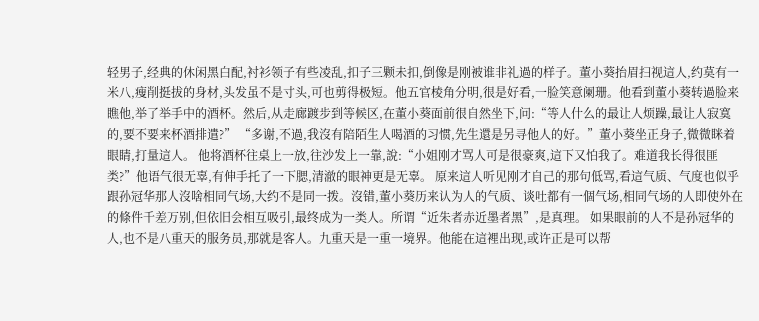轻男子,经典的休闲黑白配,衬衫领子有些凌乱,扣子三颗未扣,倒像是刚被谁非礼過的样子。董小葵抬眉扫视這人,约莫有一米八,瘦削挺拔的身材,头发虽不是寸头,可也剪得极短。他五官棱角分明,很是好看,一脸笑意阑珊。他看到董小葵转過脸来瞧他,举了举手中的酒杯。然后,从走廊踱步到等候区,在董小葵面前很自然坐下,问:“等人什么的最让人烦躁,最让人寂寞的,要不要来杯酒排遣?” “多谢,不過,我沒有陪陌生人喝酒的习惯,先生還是另寻他人的好。”董小葵坐正身子,微微眯着眼睛,打量這人。 他将酒杯往桌上一放,往沙发上一靠,說:“小姐刚才骂人可是很豪爽,這下又怕我了。难道我长得很匪类?”他语气很无辜,有伸手托了一下腮,清澈的眼神更是无辜。 原来這人听见刚才自己的那句低骂,看這气质、气度也似乎跟孙冠华那人沒啥相同气场,大约不是同一拨。沒错,董小葵历来认为人的气质、谈吐都有一個气场,相同气场的人即使外在的條件千差万别,但依旧会相互吸引,最终成为一类人。所谓“近朱者赤近墨者黑”,是真理。 如果眼前的人不是孙冠华的人,也不是八重天的服务员,那就是客人。九重天是一重一境界。他能在這裡出现,或许正是可以帮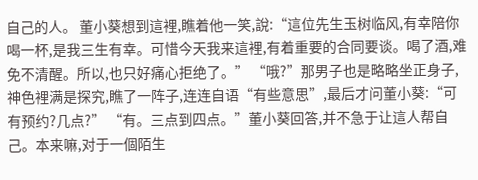自己的人。 董小葵想到這裡,瞧着他一笑,說:“這位先生玉树临风,有幸陪你喝一杯,是我三生有幸。可惜今天我来這裡,有着重要的合同要谈。喝了酒,难免不清醒。所以,也只好痛心拒绝了。” “哦?”那男子也是略略坐正身子,神色裡满是探究,瞧了一阵子,连连自语“有些意思”,最后才问董小葵:“可有预约?几点?” “有。三点到四点。”董小葵回答,并不急于让這人帮自己。本来嘛,对于一個陌生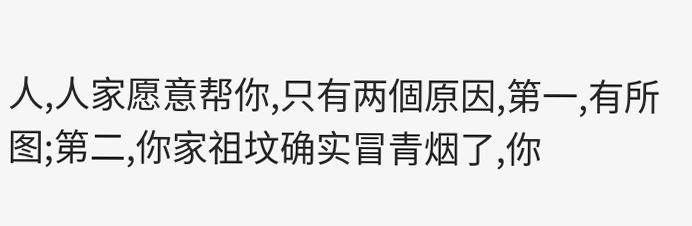人,人家愿意帮你,只有两個原因,第一,有所图;第二,你家祖坟确实冒青烟了,你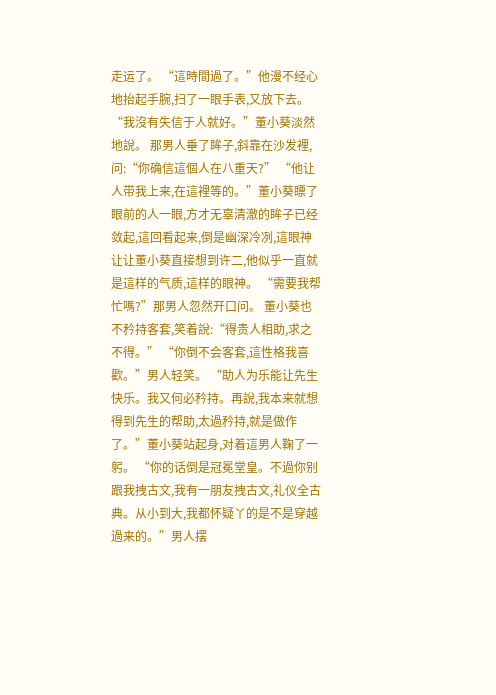走运了。 “這時間過了。”他漫不经心地抬起手腕,扫了一眼手表,又放下去。 “我沒有失信于人就好。”董小葵淡然地說。 那男人垂了眸子,斜靠在沙发裡,问:“你确信這個人在八重天?” “他让人带我上来,在這裡等的。”董小葵瞟了眼前的人一眼,方才无辜清澈的眸子已经敛起,這回看起来,倒是幽深冷冽,這眼神让让董小葵直接想到许二,他似乎一直就是這样的气质,這样的眼神。 “需要我帮忙嗎?”那男人忽然开口问。 董小葵也不矜持客套,笑着說:“得贵人相助,求之不得。” “你倒不会客套,這性格我喜歡。”男人轻笑。 “助人为乐能让先生快乐。我又何必矜持。再說,我本来就想得到先生的帮助,太過矜持,就是做作了。”董小葵站起身,对着這男人鞠了一躬。 “你的话倒是冠冕堂皇。不過你别跟我拽古文,我有一朋友拽古文,礼仪全古典。从小到大,我都怀疑丫的是不是穿越過来的。”男人摆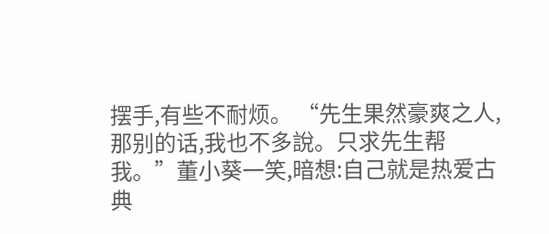摆手,有些不耐烦。 “先生果然豪爽之人,那别的话,我也不多說。只求先生帮我。”董小葵一笑,暗想:自己就是热爱古典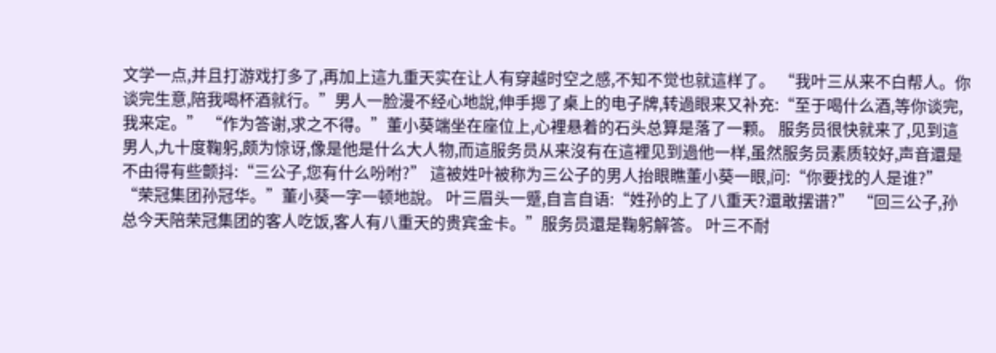文学一点,并且打游戏打多了,再加上這九重天实在让人有穿越时空之感,不知不觉也就這样了。 “我叶三从来不白帮人。你谈完生意,陪我喝杯酒就行。”男人一脸漫不经心地說,伸手摁了桌上的电子牌,转過眼来又补充:“至于喝什么酒,等你谈完,我来定。” “作为答谢,求之不得。”董小葵端坐在座位上,心裡悬着的石头总算是落了一颗。 服务员很快就来了,见到這男人,九十度鞠躬,颇为惊讶,像是他是什么大人物,而這服务员从来沒有在這裡见到過他一样,虽然服务员素质较好,声音還是不由得有些颤抖:“三公子,您有什么吩咐?” 這被姓叶被称为三公子的男人抬眼瞧董小葵一眼,问:“你要找的人是谁?” “荣冠集团孙冠华。”董小葵一字一顿地說。 叶三眉头一蹙,自言自语:“姓孙的上了八重天?還敢摆谱?” “回三公子,孙总今天陪荣冠集团的客人吃饭,客人有八重天的贵宾金卡。”服务员還是鞠躬解答。 叶三不耐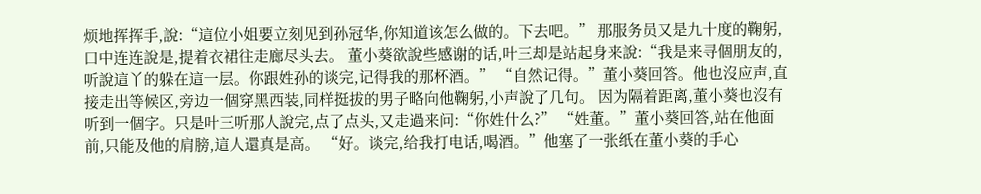烦地挥挥手,說:“這位小姐要立刻见到孙冠华,你知道该怎么做的。下去吧。” 那服务员又是九十度的鞠躬,口中连连說是,提着衣裙往走廊尽头去。 董小葵欲說些感谢的话,叶三却是站起身来說:“我是来寻個朋友的,听說這丫的躲在這一层。你跟姓孙的谈完,记得我的那杯酒。” “自然记得。”董小葵回答。他也沒应声,直接走出等候区,旁边一個穿黑西装,同样挺拔的男子略向他鞠躬,小声說了几句。 因为隔着距离,董小葵也沒有听到一個字。只是叶三听那人說完,点了点头,又走過来问:“你姓什么?” “姓董。”董小葵回答,站在他面前,只能及他的肩膀,這人還真是高。 “好。谈完,给我打电话,喝酒。”他塞了一张纸在董小葵的手心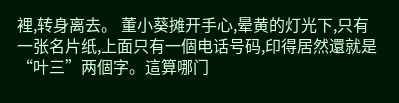裡,转身离去。 董小葵摊开手心,晕黄的灯光下,只有一张名片纸,上面只有一個电话号码,印得居然還就是“叶三”两個字。這算哪门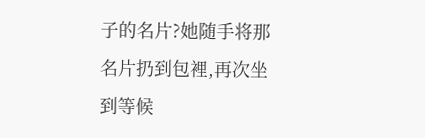子的名片?她随手将那名片扔到包裡,再次坐到等候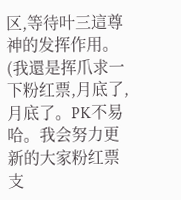区,等待叶三這尊神的发挥作用。 (我還是挥爪求一下粉红票,月底了,月底了。PK不易哈。我会努力更新的大家粉红票支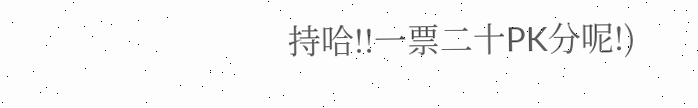持哈!!一票二十PK分呢!)